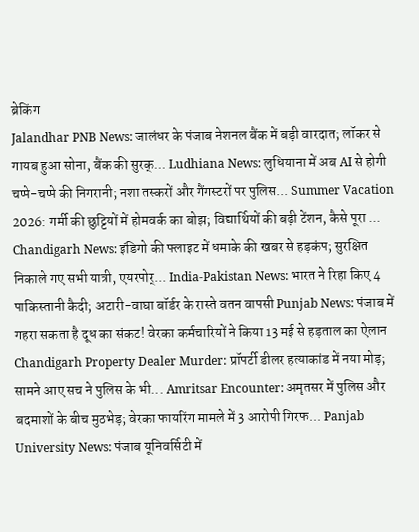ब्रेकिंग
Jalandhar PNB News: जालंधर के पंजाब नेशनल बैंक में बड़ी वारदात; लॉकर से गायब हुआ सोना, बैंक की सुरक्... Ludhiana News: लुधियाना में अब AI से होगी चप्पे-चप्पे की निगरानी; नशा तस्करों और गैंगस्टरों पर पुलिस... Summer Vacation 2026: गर्मी की छुट्टियों में होमवर्क का बोझ; विद्यार्थियों की बढ़ी टेंशन, कैसे पूरा ... Chandigarh News: इंडिगो की फ्लाइट में धमाके की खबर से हड़कंप; सुरक्षित निकाले गए सभी यात्री, एयरपोर्... India-Pakistan News: भारत ने रिहा किए 4 पाकिस्तानी कैदी; अटारी-वाघा बॉर्डर के रास्ते वतन वापसी Punjab News: पंजाब में गहरा सकता है दूध का संकट! वेरका कर्मचारियों ने किया 13 मई से हड़ताल का ऐलान Chandigarh Property Dealer Murder: प्रॉपर्टी डीलर हत्याकांड में नया मोड़; सामने आए सच ने पुलिस के भी... Amritsar Encounter: अमृतसर में पुलिस और बदमाशों के बीच मुठभेड़; वेरका फायरिंग मामले में 3 आरोपी गिरफ... Panjab University News: पंजाब यूनिवर्सिटी में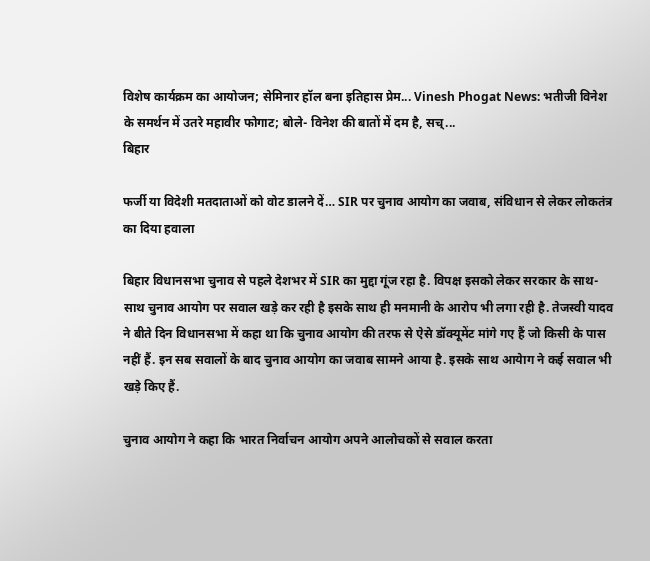विशेष कार्यक्रम का आयोजन; सेमिनार हॉल बना इतिहास प्रेम... Vinesh Phogat News: भतीजी विनेश के समर्थन में उतरे महावीर फोगाट; बोले- विनेश की बातों में दम है, सच्...
बिहार

फर्जी या विदेशी मतदाताओं को वोट डालने दें… SIR पर चुनाव आयोग का जवाब, संविधान से लेकर लोकतंत्र का दिया हवाला

बिहार विधानसभा चुनाव से पहले देशभर में SIR का मुद्दा गूंज रहा है. विपक्ष इसको लेकर सरकार के साथ-साथ चुनाव आयोग पर सवाल खड़े कर रही है इसके साथ ही मनमानी के आरोप भी लगा रही है. तेजस्वी यादव ने बीते दिन विधानसभा में कहा था कि चुनाव आयोग की तरफ से ऐसे डॉक्यूमेंट मांगे गए हैं जो किसी के पास नहीं हैं. इन सब सवालों के बाद चुनाव आयोग का जवाब सामने आया है. इसके साथ आयेाग ने कई सवाल भी खड़े किए हैं.

चुनाव आयोग ने कहा कि भारत निर्वाचन आयोग अपने आलोचकों से सवाल करता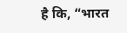है कि, “भारत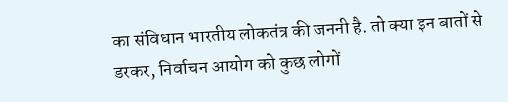का संविधान भारतीय लोकतंत्र की जननी है. तो क्या इन बातों से डरकर, निर्वाचन आयोग को कुछ लोगों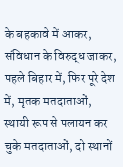के बहकावे में आकर, संविधान के विरुद्ध जाकर, पहले बिहार में, फिर पूरे देश में, मृतक मतदाताओं, स्थायी रूप से पलायन कर चुके मतदाताओं, दो स्थानों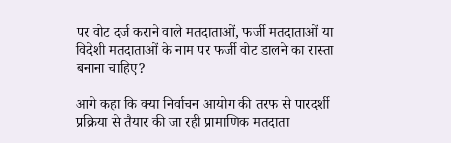पर वोट दर्ज कराने वाले मतदाताओं, फर्जी मतदाताओं या विदेशी मतदाताओं के नाम पर फर्जी वोट डालने का रास्ता बनाना चाहिए?

आगे कहा कि क्या निर्वाचन आयोग की तरफ से पारदर्शी प्रक्रिया से तैयार की जा रही प्रामाणिक मतदाता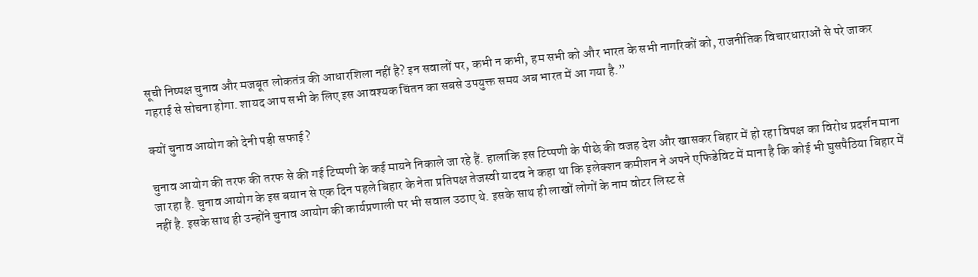सूची निष्पक्ष चुनाव और मजबूत लोकतंत्र की आधारशिला नहीं है? इन सवालों पर, कभी न कभी, हम सभी को और भारत के सभी नागरिकों को, राजनीतिक विचारधाराओं से परे जाकर गहराई से सोचना होगा. शायद आप सभी के लिए इस आवश्यक चिंतन का सबसे उपयुक्त समय अब भारत में आ गया है.”

क्यों चुनाव आयोग को देनी पड़ी सफाई?

चुनाव आयोग की तरफ की तरफ से की गई टिप्पणी के कई मायने निकाले जा रहे हैं. हालांकि इस टिप्पणी के पीछे की वजह देश और खासकर बिहार में हो रहा विपक्ष का विरोध प्रदर्शन माना जा रहा है. चुनाव आयोग के इस बयान से एक दिन पहले बिहार के नेता प्रतिपक्ष तेजस्वी यादव ने कहा था कि इलेक्शन कमीशन ने अपने एफिडेविट में माना है कि कोई भी घुसपैठिया बिहार में नहीं है. इसके साथ ही उन्होंने चुनाव आयोग की कार्यप्रणाली पर भी सवाल उठाए थे. इसके साथ ही लाखों लोगों के नाम वोटर लिस्ट से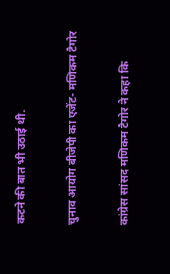कटने की बात भी उठाई थी.

चुनाव आयोग बीजेपी का एजेंट- मणिकम टैगोर

कांग्रेस सांसद मणिकम टैगोर ने कहा कि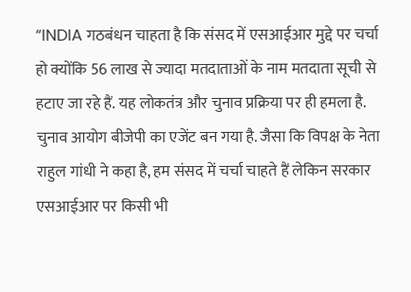“INDIA गठबंधन चाहता है कि संसद में एसआईआर मुद्दे पर चर्चा हो क्योंकि 56 लाख से ज्यादा मतदाताओं के नाम मतदाता सूची से हटाए जा रहे हैं. यह लोकतंत्र और चुनाव प्रक्रिया पर ही हमला है. चुनाव आयोग बीजेपी का एजेंट बन गया है. जैसा कि विपक्ष के नेता राहुल गांधी ने कहा है, हम संसद में चर्चा चाहते हैं लेकिन सरकार एसआईआर पर किसी भी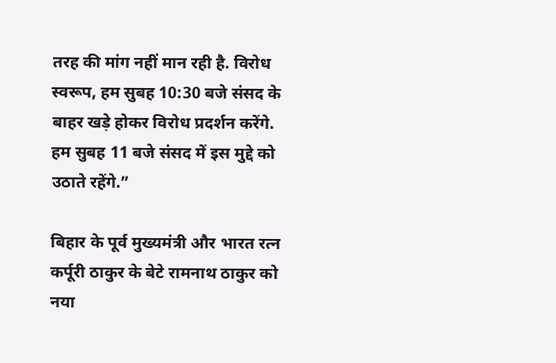तरह की मांग नहीं मान रही है. विरोध स्वरूप, हम सुबह 10:30 बजे संसद के बाहर खड़े होकर विरोध प्रदर्शन करेंगे. हम सुबह 11 बजे संसद में इस मुद्दे को उठाते रहेंगे.”

बिहार के पूर्व मुख्यमंत्री और भारत रत्न कर्पूरी ठाकुर के बेटे रामनाथ ठाकुर को नया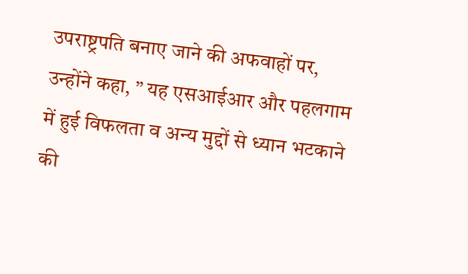उपराष्ट्रपति बनाए जाने की अफवाहों पर, उन्होंने कहा, ” यह एसआईआर और पहलगाम में हुई विफलता व अन्य मुद्दों से ध्यान भटकाने की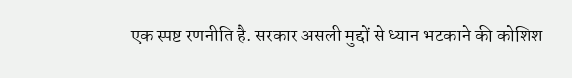एक स्पष्ट रणनीति है. सरकार असली मुद्दों से ध्यान भटकाने की कोशिश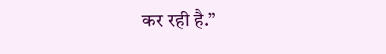कर रही है.”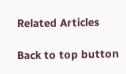Related Articles

Back to top button